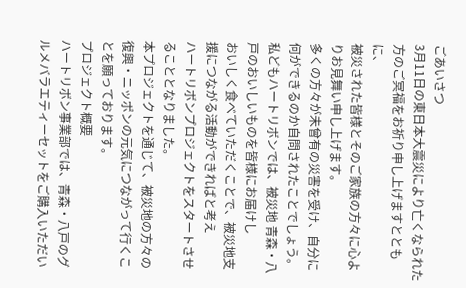ごあいさつ
3月11日の東日本大震災により亡くなられた方のご冥福をお祈り申し上げますとともに、
被災された皆様とそのご家族の方々に心よりお見舞い申し上げます。
多くの方々が未曾有の災害を受け、自分に何ができるのか自問されたことでしょう。
私どもハートリボンでは、被災地 青森・八戸のおいしいものを皆様にお届けし
おいしく食べていただくことで、被災地支援につながる活動ができればと考え
ハートリボンプロジェクトをスタートさせることとなりました。
本プロジェクトを通じて、被災地の方々の復興・ニッポンの元気につながって行くことを願っております。
プロジェクト概要
ハートリボン事業部では、青森・八戸のグルメバラエティーセットをご購入いただい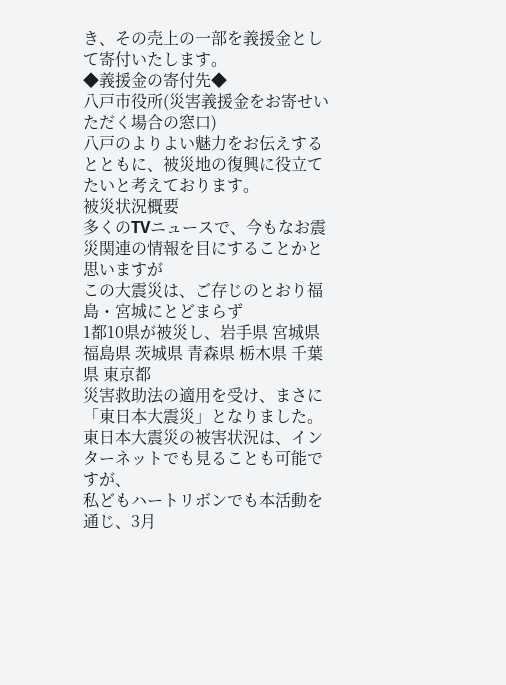き、その売上の一部を義援金として寄付いたします。
◆義援金の寄付先◆
八戸市役所(災害義援金をお寄せいただく場合の窓口)
八戸のよりよい魅力をお伝えするとともに、被災地の復興に役立てたいと考えております。
被災状況概要
多くのTVニュースで、今もなお震災関連の情報を目にすることかと思いますが
この大震災は、ご存じのとおり福島・宮城にとどまらず
1都10県が被災し、岩手県 宮城県 福島県 茨城県 青森県 栃木県 千葉県 東京都
災害救助法の適用を受け、まさに「東日本大震災」となりました。
東日本大震災の被害状況は、インターネットでも見ることも可能ですが、
私どもハートリボンでも本活動を通じ、3月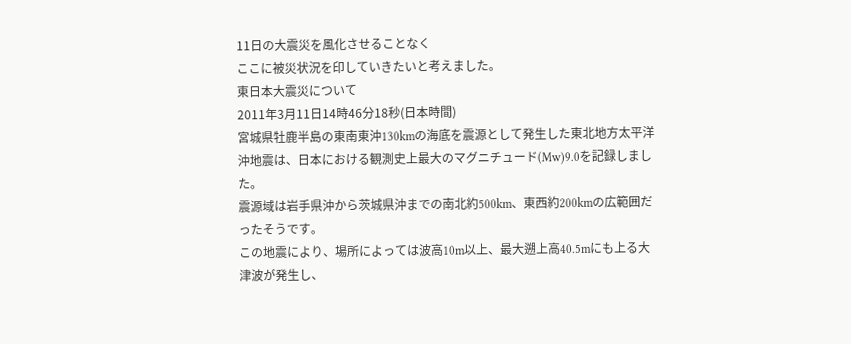11日の大震災を風化させることなく
ここに被災状況を印していきたいと考えました。
東日本大震災について
2011年3月11日14時46分18秒(日本時間)
宮城県牡鹿半島の東南東沖130kmの海底を震源として発生した東北地方太平洋沖地震は、日本における観測史上最大のマグニチュード(Mw)9.0を記録しました。
震源域は岩手県沖から茨城県沖までの南北約500km、東西約200kmの広範囲だったそうです。
この地震により、場所によっては波高10m以上、最大遡上高40.5mにも上る大津波が発生し、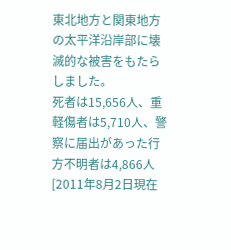東北地方と関東地方の太平洋沿岸部に壊滅的な被害をもたらしました。
死者は15,656人、重軽傷者は5,710人、警察に届出があった行方不明者は4,866人[2011年8月2日現在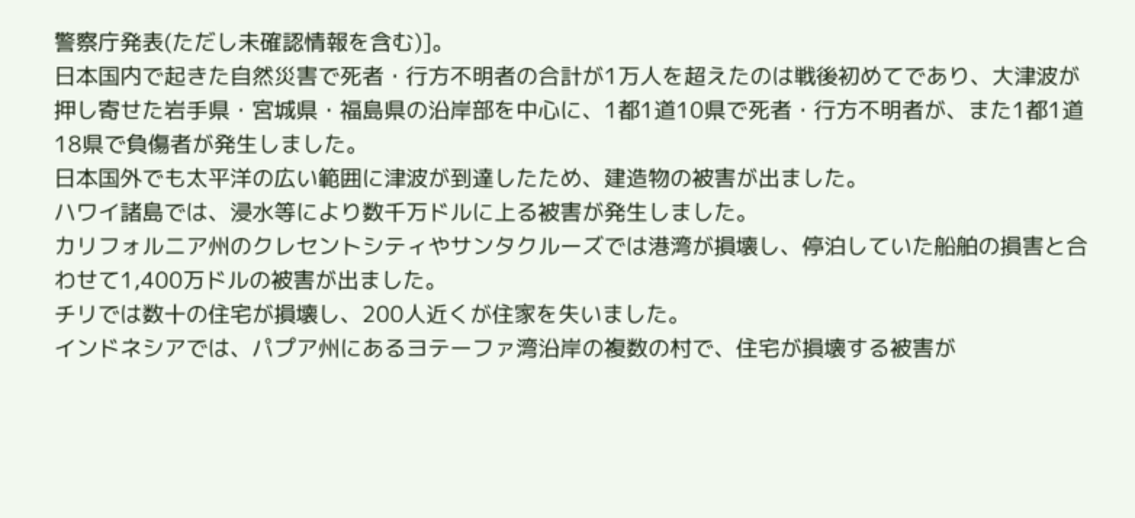警察庁発表(ただし未確認情報を含む)]。
日本国内で起きた自然災害で死者・行方不明者の合計が1万人を超えたのは戦後初めてであり、大津波が押し寄せた岩手県・宮城県・福島県の沿岸部を中心に、1都1道10県で死者・行方不明者が、また1都1道18県で負傷者が発生しました。
日本国外でも太平洋の広い範囲に津波が到達したため、建造物の被害が出ました。
ハワイ諸島では、浸水等により数千万ドルに上る被害が発生しました。
カリフォルニア州のクレセントシティやサンタクルーズでは港湾が損壊し、停泊していた船舶の損害と合わせて1,400万ドルの被害が出ました。
チリでは数十の住宅が損壊し、200人近くが住家を失いました。
インドネシアでは、パプア州にあるヨテーファ湾沿岸の複数の村で、住宅が損壊する被害が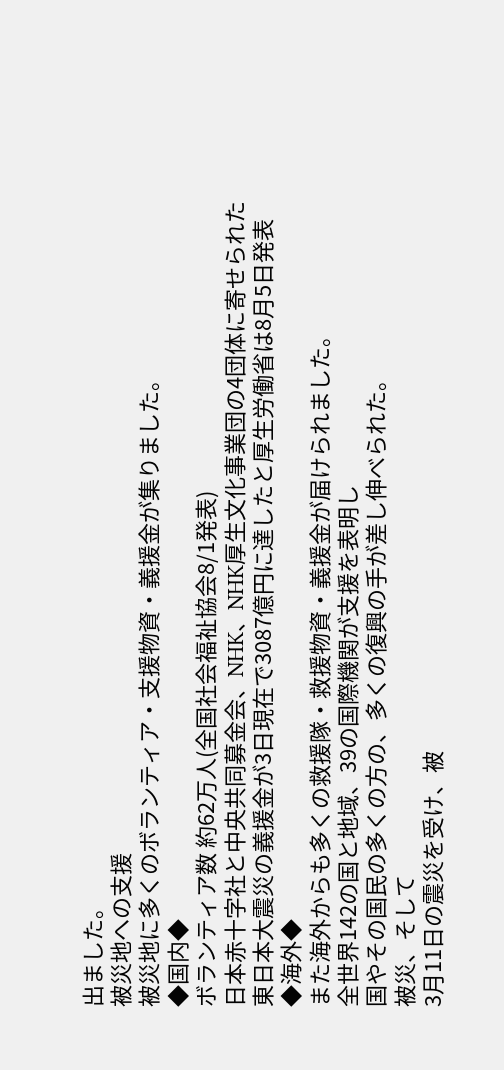出ました。
被災地への支援
被災地に多くのボランティア・支援物資・義援金が集りました。
◆国内◆
ボランティア数 約62万人(全国社会福祉協会8/1発表)
日本赤十字社と中央共同募金会、NHK、NHK厚生文化事業団の4団体に寄せられた
東日本大震災の義援金が3日現在で3087億円に達したと厚生労働省は8月5日発表
◆海外◆
また海外からも多くの救援隊・救援物資・義援金が届けられました。
全世界142の国と地域、39の国際機関が支援を表明し
国やその国民の多くの方の、多くの復興の手が差し伸べられた。
被災、そして
3月11日の震災を受け、被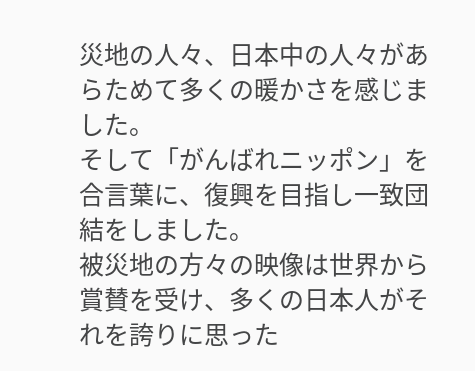災地の人々、日本中の人々があらためて多くの暖かさを感じました。
そして「がんばれニッポン」を合言葉に、復興を目指し一致団結をしました。
被災地の方々の映像は世界から賞賛を受け、多くの日本人がそれを誇りに思った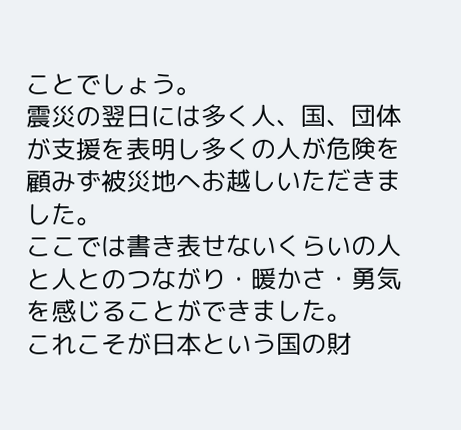ことでしょう。
震災の翌日には多く人、国、団体が支援を表明し多くの人が危険を顧みず被災地へお越しいただきました。
ここでは書き表せないくらいの人と人とのつながり・暖かさ・勇気を感じることができました。
これこそが日本という国の財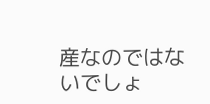産なのではないでしょ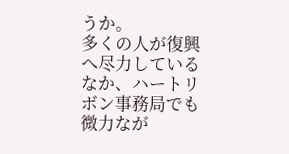うか。
多くの人が復興へ尽力しているなか、ハートリボン事務局でも微力なが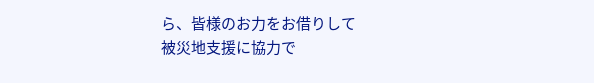ら、皆様のお力をお借りして
被災地支援に協力で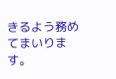きるよう務めてまいります。